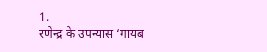1.
रणेन्द्र के उपन्यास ‘गायब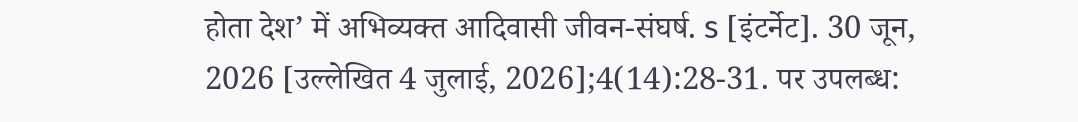होता देश’ में अभिव्यक्त आदिवासी जीवन-संघर्ष. s [इंटर्नेट]. 30 जून, 2026 [उल्लेखित 4 जुलाई, 2026];4(14):28-31. पर उपलब्ध: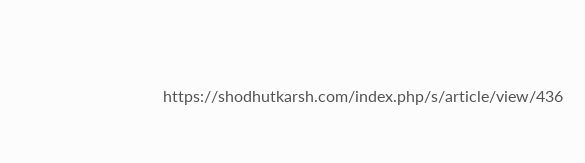https://shodhutkarsh.com/index.php/s/article/view/436